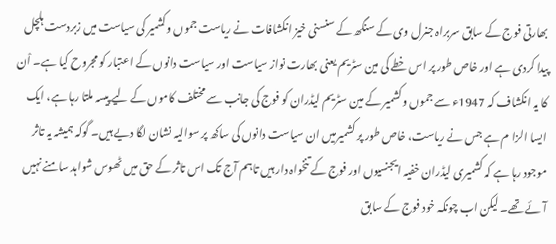بھارتی فوج کے سابق سربراہ جنرل وی کے سنگھ کے سنسنی خیز انکشافات نے ریاست جموں وکشمیر کی سیاست میں زبردست ہلچل پیدا کردی ہے اور خاص طور پر اس خطے کی مین سٹریم یعنی بھارت نواز سیاست اور سیاست دانوں کے اعتبار کو مجروح کیا ہے۔ اْن کا یہ انکشاف کہ 1947ء سے جموں وکشمیر کے مین سٹریم لیڈران کو فوج کی جانب سے مختلف کاموں کے لیے پیسہ ملتا رہا ہے، ایک ایسا الزا م ہے جس نے ریاست، خاص طور پر کشمیرمیں ان سیاست دانوں کی ساکھ پر سوالیہ نشان لگا دیے ہیں۔ گوکہ ہمیشہ یہ تاثر موجود رہا ہے کہ کشمیری لیڈران خفیہ ایجنسیوں اور فوج کے تنخواہ دار ہیں تاہم آج تک اس تاثر کے حق میں ٹھوس شواہد سامنے نہیں آئے تھے۔ لیکن اب چونکہ خود فوج کے سابق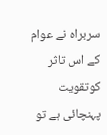سربراہ نے عوام کے اس تاثر کوتقویت پہنچائی ہے تو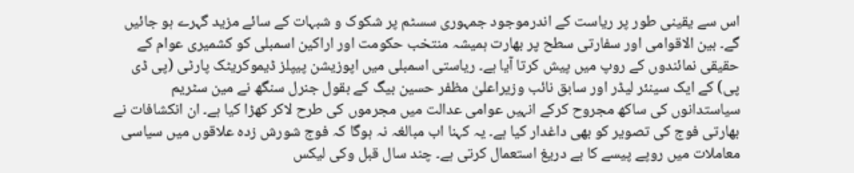اس سے یقینی طور پر ریاست کے اندرموجود جمہوری سسٹم پر شکوک و شبہات کے سائے مزید گہرے ہو جائیں گے۔ بین الاقوامی اور سفارتی سطح پر بھارت ہمیشہ منتخب حکومت اور اراکین اسمبلی کو کشمیری عوام کے حقیقی نمائندوں کے روپ میں پیش کرتا آیا ہے۔ ریاستی اسمبلی میں اپوزیشن پیپلز ڈیموکریٹک پارٹی (پی ڈی پی) کے ایک سینئر لیڈر اور سابق نائب وزیراعلیٰ مظفر حسین بیگ کے بقول جنرل سنگھ نے مین سٹریم سیاستدانوں کی ساکھ مجروح کرکے انہیں عوامی عدالت میں مجرموں کی طرح لاکر کھڑا کیا ہے۔ ان انکشافات نے بھارتی فوج کی تصویر کو بھی داغدار کیا ہے۔ یہ کہنا اب مبالغہ نہ ہوگا کہ فوج شورش زدہ علاقوں میں سیاسی معاملات میں روپے پیسے کا بے دریغ استعمال کرتی ہے۔ چند سال قبل وکی لیکس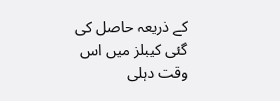کے ذریعہ حاصل کی گئی کیبلز میں اس وقت دہلی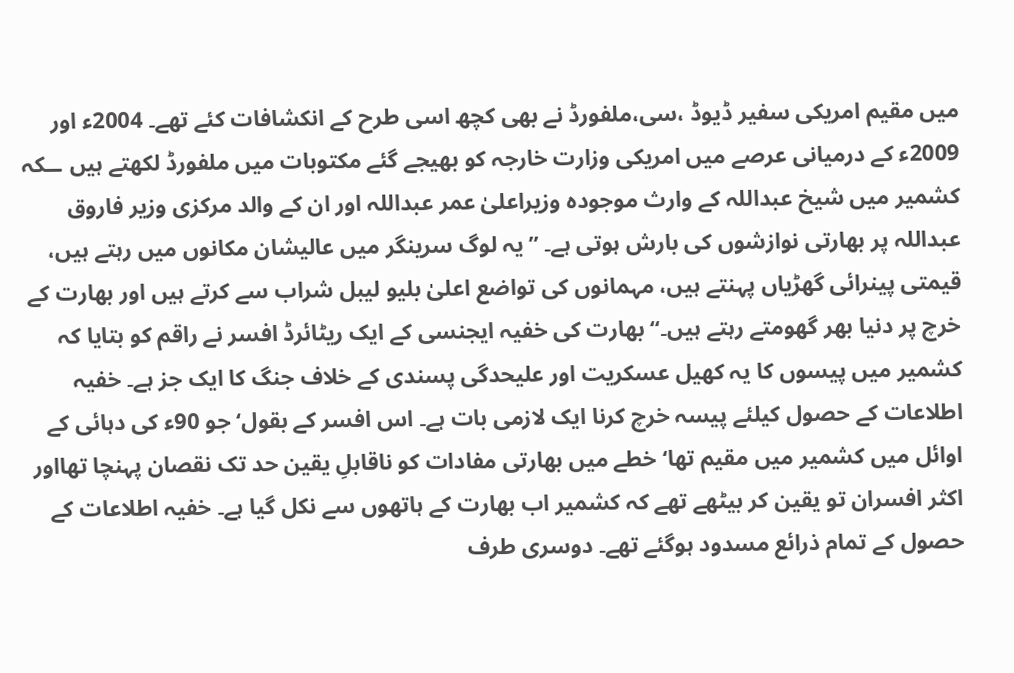میں مقیم امریکی سفیر ڈیوڈ ،سی،ملفورڈ نے بھی کچھ اسی طرح کے انکشافات کئے تھے۔ 2004ء اور 2009ء کے درمیانی عرصے میں امریکی وزارت خارجہ کو بھیجے گئے مکتوبات میں ملفورڈ لکھتے ہیں ــکہ کشمیر میں شیخ عبداللہ کے وارث موجودہ وزیراعلیٰ عمر عبداللہ اور ان کے والد مرکزی وزیر فاروق عبداللہ پر بھارتی نوازشوں کی بارش ہوتی ہے۔ ’’یہ لوگ سرینگر میں عالیشان مکانوں میں رہتے ہیں، قیمتی پینرائی گھڑیاں پہنتے ہیں، مہمانوں کی تواضع اعلیٰ بلیو لیبل شراب سے کرتے ہیں اور بھارت کے خرچ پر دنیا بھر گھومتے رہتے ہیں۔‘‘ بھارت کی خفیہ ایجنسی کے ایک ریٹائرڈ افسر نے راقم کو بتایا کہ کشمیر میں پیسوں کا یہ کھیل عسکریت اور علیحدگی پسندی کے خلاف جنگ کا ایک جز ہے۔ خفیہ اطلاعات کے حصول کیلئے پیسہ خرچ کرنا ایک لازمی بات ہے۔ اس افسر کے بقول‘ جو 90ء کی دہائی کے اوائل میں کشمیر میں مقیم تھا‘ خطے میں بھارتی مفادات کو ناقابلِ یقین حد تک نقصان پہنچا تھااور اکثر افسران تو یقین کر بیٹھے تھے کہ کشمیر اب بھارت کے ہاتھوں سے نکل گیا ہے۔ خفیہ اطلاعات کے حصول کے تمام ذرائع مسدود ہوگئے تھے۔ دوسری طرف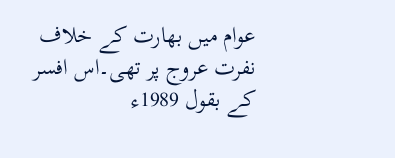عوام میں بھارت کے خلاف نفرت عروج پر تھی۔اس افسر کے بقول 1989ء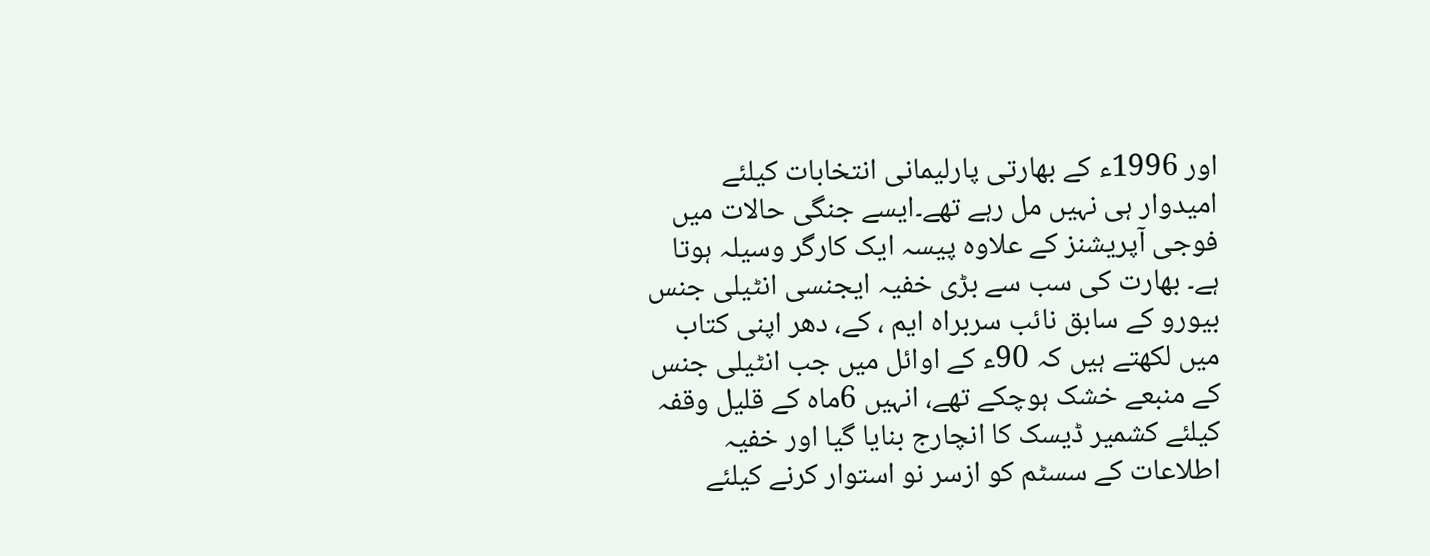اور 1996ء کے بھارتی پارلیمانی انتخابات کیلئے امیدوار ہی نہیں مل رہے تھے۔ایسے جنگی حالات میں فوجی آپریشنز کے علاوہ پیسہ ایک کارگر وسیلہ ہوتا ہے۔ بھارت کی سب سے بڑی خفیہ ایجنسی انٹیلی جنس بیورو کے سابق نائب سربراہ ایم ، کے، دھر اپنی کتاب میں لکھتے ہیں کہ 90ء کے اوائل میں جب انٹیلی جنس کے منبعے خشک ہوچکے تھے، انہیں 6ماہ کے قلیل وقفہ کیلئے کشمیر ڈیسک کا انچارج بنایا گیا اور خفیہ اطلاعات کے سسٹم کو ازسر نو استوار کرنے کیلئے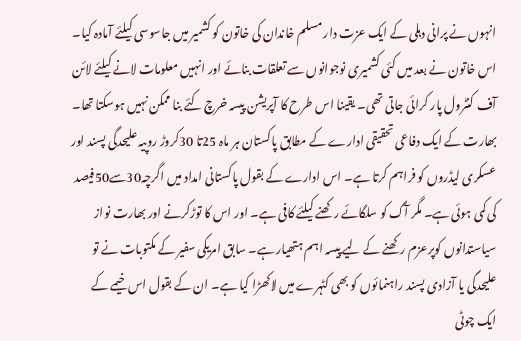انہوں نے پرانی دہلی کے ایک عزت دار مسلم خاندان کی خاتون کو کشمیر میں جاسوسی کیلئے آمادہ کیا۔ اس خاتون نے بعد میں کئی کشمیری نوجوانوں سے تعلقات بنائے اور انہیں معلومات لانے کیلئے لائن آف کنٹرول پار کرائی جاتی تھی۔ یقینا اس طرح کا آپریشن پیسہ خرچ کئے بنا ممکن نہیں ہوسکتا تھا۔ بھارت کے ایک دفاعی تحقیقی ادارے کے مطابق پاکستان ہر ماہ 25تا 30کروڑ روپیہ علیحدگی پسند اور عسکری لیڈروں کو فراہم کرتا ہے۔ اس ادارے کے بقول پاکستانی امداد میں اگرچہ30سے50فیصد کی کمی ہوئی ہے۔ مگر آگ کو سلگائے رکھنے کیلئے کافی ہے۔ اور اس کا توڑکرنے اور بھارت نواز سیاستدانوں کوپرعزم رکھنے کے لیے پیسہ اہم ہتھیار ہے۔ سابق امریکی سفیر کے مکتوبات نے تو علیحدگی یا آزادی پسند راہنمائوں کو بھی کٹہرے میں لاکھڑا کیا ہے۔ ان کے بقول اس خیمے کے ایک چوٹی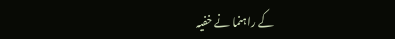کے راہنما نے خفیہ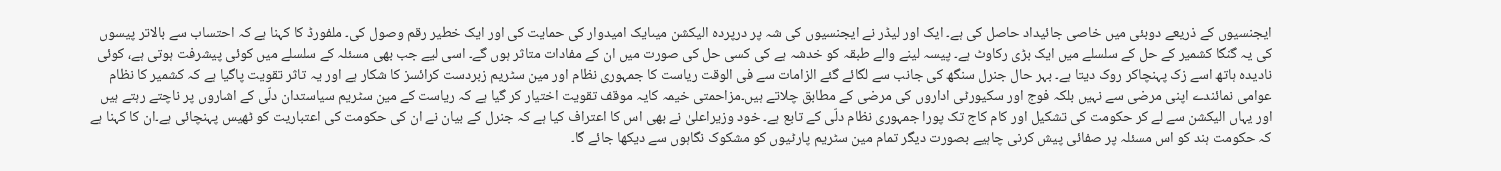ایجنسیوں کے ذریعے دوبئی میں خاصی جائیداد حاصل کی ہے۔ ایک اور لیڈر نے ایجنسیوں کی شہ پر درپردہ الیکشن میںایک امیدوار کی حمایت کی اور ایک خطیر رقم وصول کی۔ ملفورڈ کا کہنا ہے کہ احتساب سے بالاتر پیسوں کی یہ گنگا کشمیر کے حل کے سلسلے میں ایک بڑی رکاوٹ ہے۔ پیسہ لینے والے طبقہ کو خدشہ ہے کی کسی حل کی صورت میں ان کے مفادات متاثر ہوں گے۔ اسی لیے جب بھی مسئلہ کے سلسلے میں کوئی پیشرفت ہوتی ہے، کوئی نادیدہ ہاتھ اسے زک پہنچاکر روک دیتا ہے۔ بہر حال جنرل سنگھ کی جانب سے لگائے گئے الزامات سے فی الوقت ریاست کا جمہوری نظام اور مین سٹریم زبردست کرائسز کا شکار ہے اور یہ تاثر تقویت پاگیا ہے کہ کشمیر کا نظام عوامی نمائندے اپنی مرضی سے نہیں بلکہ فوج اور سکیورٹی اداروں کی مرضی کے مطابق چلاتے ہیں۔مزاحمتی خیمہ کایہ موقف تقویت اختیار کر گیا ہے کہ ریاست کے مین سٹریم سیاستدان دلّی کے اشاروں پر ناچتے رہتے ہیں اور یہاں الیکشن سے لے کر حکومت کی تشکیل اور کام کاج تک پورا جمہوری نظام دلّی کے تابع ہے۔ خود وزیراعلیٰ نے بھی اس کا اعتراف کیا ہے کہ جنرل کے بیان نے ان کی حکومت کی اعتباریت کو ٹھیس پہنچائی ہے۔ان کا کہنا ہے کہ حکومت ہند کو اس مسئلہ پر صفائی پیش کرنی چاہیے بصورت دیگر تمام مین سٹریم پارٹیوں کو مشکوک نگاہوں سے دیکھا جائے گا۔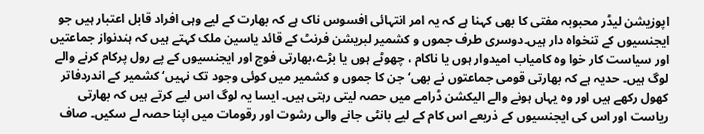اپوزیشن لیڈر محبوبہ مفتی کا بھی کہنا ہے کہ یہ امر انتہائی افسوس ناک ہے کہ بھارت کے لیے وہی افراد قابل اعتبار ہیں جو ایجنسیوں کے تنخواہ دار ہیں۔دوسری طرف جموں و کشمیر لبریشن فرنٹ کے قائد یاسین ملک کہتے ہیں کہ ہندنواز جماعتیں اور سیاست کار خوا وہ کامیاب امیدوار ہوں یا ناکام ، چھوٹے ہوں یا بڑے،بھارتی فوج اور ایجنسیوں کے پے رول پرکام کرنے والے لوگ ہیں۔ حدیہ ہے کہ بھارتی قومی جماعتوں نے بھی‘ جن کا جموں و کشمیر میں کوئی وجود تک نہیں‘ کشمیر کے اندردفاتر کھول رکھے ہیں اور وہ یہاں ہونے والے الیکشن ڈرامے میں حصہ لیتی رہتی ہیں۔ ایسا یہ لوگ اس لیے کرتے ہیں کہ بھارتی ریاست اور اس کی ایجنسیوں کے ذریعے اس کام کے لیے بانٹی جانے والی رشوت اور رقومات میں اپنا حصہ لے سکیں۔ صاف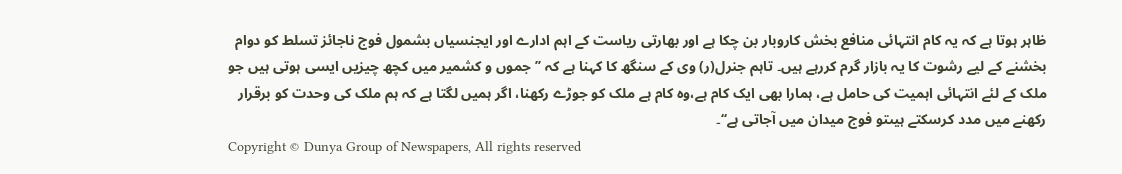ظاہر ہوتا ہے کہ یہ کام انتہائی منافع بخش کاروبار بن چکا ہے اور بھارتی ریاست کے اہم ادارے اور ایجنسیاں بشمول فوج ناجائز تسلط کو دوام بخشنے کے لیے رشوت کا یہ بازار گرم کررہے ہیں۔ تاہم جنرل(ر) وی کے سنگھ کا کہنا ہے کہ ’’جموں و کشمیر میں کچھ چیزیں ایسی ہوتی ہیں جو ملک کے لئے انتہائی اہمیت کی حامل ہے، ہمارا بھی ایک کام ہے،وہ کام ہے ملک کو جوڑے رکھنا، اگر ہمیں لگتا ہے کہ ہم ملک کی وحدت کو برقرار رکھنے میں مدد کرسکتے ہیںتو فوج میدان میں آجاتی ہے‘‘۔
Copyright © Dunya Group of Newspapers, All rights reserved